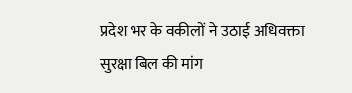प्रदेश भर के वकीलों ने उठाई अधिवक्ता सुरक्षा बिल की मांग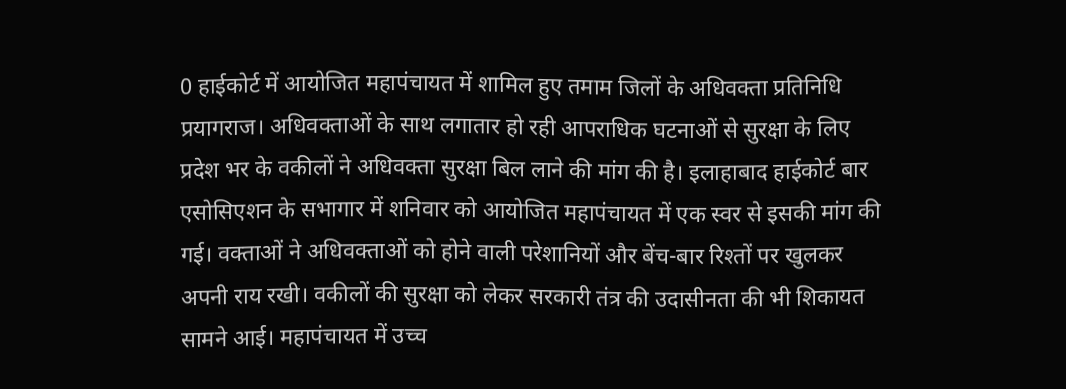0 हाईकोर्ट में आयोजित महापंचायत में शामिल हुए तमाम जिलों के अधिवक्ता प्रतिनिधि
प्रयागराज। अधिवक्ताओं के साथ लगातार हो रही आपराधिक घटनाओं से सुरक्षा के लिए प्रदेश भर के वकीलों ने अधिवक्ता सुरक्षा बिल लाने की मांग की है। इलाहाबाद हाईकोर्ट बार एसोसिएशन के सभागार में शनिवार को आयोजित महापंचायत में एक स्वर से इसकी मांग की गई। वक्ताओं ने अधिवक्ताओं को होने वाली परेशानियों और बेंच-बार रिश्तों पर खुलकर अपनी राय रखी। वकीलों की सुरक्षा को लेकर सरकारी तंत्र की उदासीनता की भी शिकायत सामने आई। महापंचायत में उच्च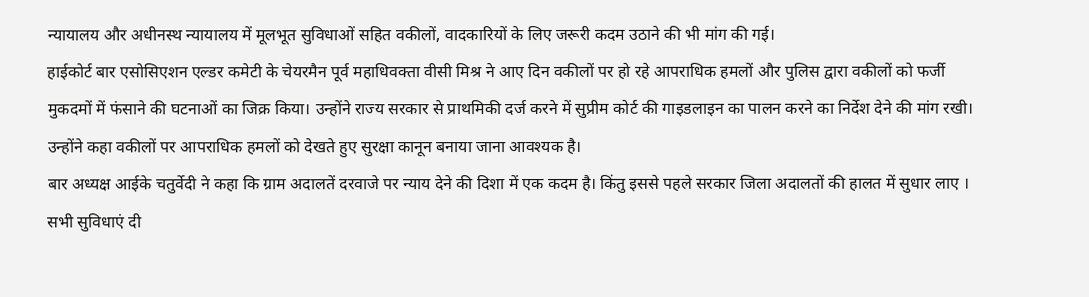न्यायालय और अधीनस्थ न्यायालय में मूलभूत सुविधाओं सहित वकीलों, वादकारियों के लिए जरूरी कदम उठाने की भी मांग की गई।
हाईकोर्ट बार एसोसिएशन एल्डर कमेटी के चेयरमैन पूर्व महाधिवक्ता वीसी मिश्र ने आए दिन वकीलों पर हो रहे आपराधिक हमलों और पुलिस द्वारा वकीलों को फर्जी मुकदमों में फंसाने की घटनाओं का जिक्र किया। उन्होंने राज्य सरकार से प्राथमिकी दर्ज करने में सुप्रीम कोर्ट की गाइडलाइन का पालन करने का निर्देश देने की मांग रखी। उन्होंने कहा वकीलों पर आपराधिक हमलों को देखते हुए सुरक्षा कानून बनाया जाना आवश्यक है।
बार अध्यक्ष आईके चतुर्वेदी ने कहा कि ग्राम अदालतें दरवाजे पर न्याय देने की दिशा में एक कदम है। किंतु इससे पहले सरकार जिला अदालतों की हालत में सुधार लाए । सभी सुविधाएं दी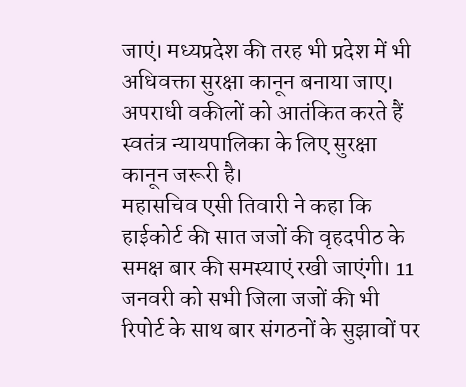जाएं। मध्यप्रदेश की तरह भी प्रदेश में भी अधिवक्ता सुरक्षा कानून बनाया जाए। अपराधी वकीलों को आतंकित करते हैं स्वतंत्र न्यायपालिका के लिए सुरक्षा कानून जरूरी है।
महासचिव एसी तिवारी ने कहा कि हाईकोर्ट की सात जजों की वृहदपीठ के समक्ष बार की समस्याएं रखी जाएंगी। 11 जनवरी को सभी जिला जजों की भी रिपोर्ट के साथ बार संगठनों के सुझावों पर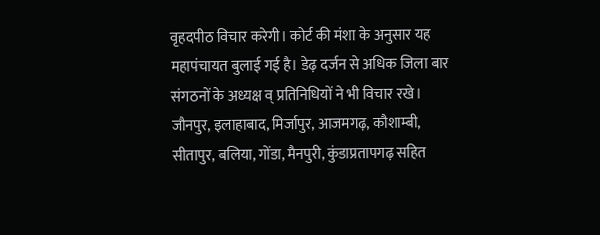वृहदपीठ विचार करेगी। कोर्ट की मंशा के अनुसार यह महापंचायत बुलाई गई है। डेढ़ दर्जन से अधिक जिला बार संगठनों के अध्यक्ष व् प्रतिनिधियों ने भी विचार रखे। जौनपुर, इलाहाबाद, मिर्जापुर, आजमगढ़, कौशाम्बी, सीतापुर, बलिया, गोंडा, मैनपुरी, कुंडाप्रतापगढ़ सहित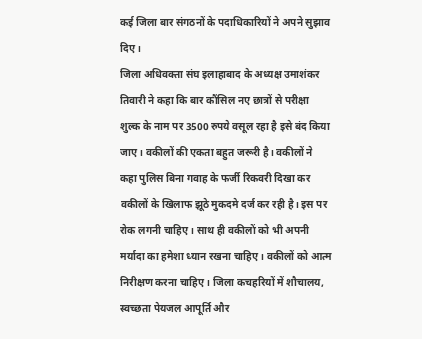कई जिला बार संगठनों के पदाधिकारियों ने अपने सुझाव दिए।
जिला अधिवक्ता संघ इलाहाबाद के अध्यक्ष उमाशंकर तिवारी ने कहा कि बार कौंसिल नए छात्रों से परीक्षा शुल्क के नाम पर 3500 रुपये वसूल रहा है इसे बंद किया जाए। वकीलों की एकता बहुत जरूरी है। वकीलों ने कहा पुलिस बिना गवाह के फर्जी रिकवरी दिखा कर वकीलों के खिलाफ झूठे मुकदमे दर्ज कर रही है। इस पर रोक लगनी चाहिए। साथ ही वकीलों को भी अपनी मर्यादा का हमेशा ध्यान रखना चाहिए। वकीलों को आत्म निरीक्षण करना चाहिए। जिला कचहरियों में शौचालय, स्वच्छता पेयजल आपूर्ति और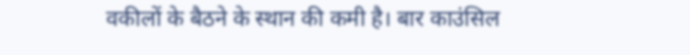वकीलों के बैठने के स्थान की कमी है। बार काउंसिल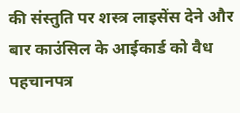की संस्तुति पर शस्त्र लाइसेंस देने और बार काउंसिल के आईकार्ड को वैध पहचानपत्र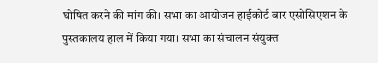घोषित करने की मांग की। सभा का आयोजन हाईकोर्ट बार एसोसिएशन के पुस्तकालय हाल में किया गया। सभा का संचालन संयुक्त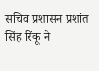सचिव प्रशासन प्रशांत सिंह रिंकू ने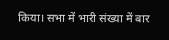किया। सभा में भारी संख्या में बार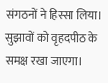संगठनों ने हिस्सा लिया। सुझावों को वृहदपीठ के समक्ष रखा जाएगा।